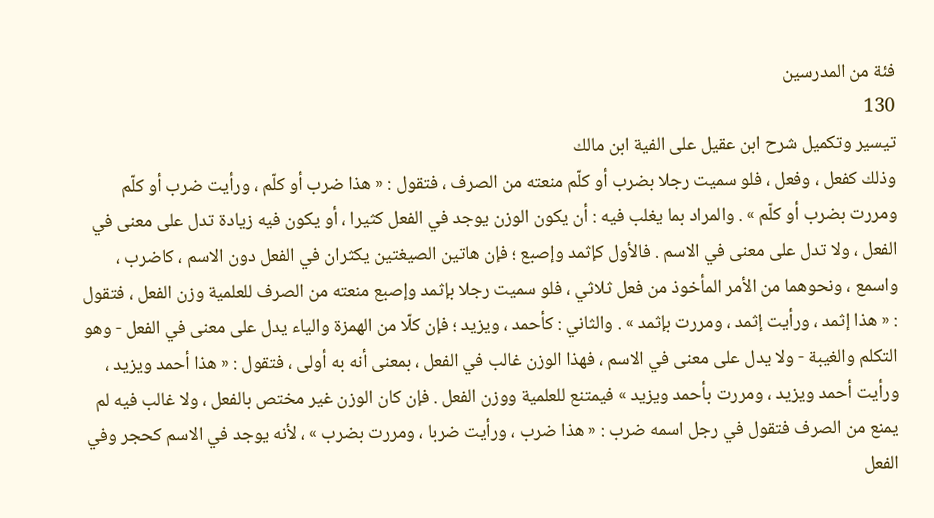فئة من المدرسين
130
تيسير وتكميل شرح ابن عقيل على الفية ابن مالك
وذلك كفعل ، وفعل ، فلو سميت رجلا بضرب أو كلّم منعته من الصرف ، فتقول : « هذا ضرب أو كلّم ، ورأيت ضرب أو كلّم ومررت بضرب أو كلّم » . والمراد بما يغلب فيه : أن يكون الوزن يوجد في الفعل كثيرا ، أو يكون فيه زيادة تدل على معنى في الفعل ، ولا تدل على معنى في الاسم . فالأول كإثمد وإصبع ؛ فإن هاتين الصيغتين يكثران في الفعل دون الاسم ، كاضرب ، واسمع ، ونحوهما من الأمر المأخوذ من فعل ثلاثي ، فلو سميت رجلا بإثمد وإصبع منعته من الصرف للعلمية وزن الفعل ، فتقول : « هذا إثمد ، ورأيت إثمد ، ومررت بإثمد » . والثاني : كأحمد ، ويزيد ؛ فإن كلّا من الهمزة والياء يدل على معنى في الفعل - وهو التكلم والغيبة - ولا يدل على معنى في الاسم ، فهذا الوزن غالب في الفعل ، بمعنى أنه به أولى ، فتقول : « هذا أحمد ويزيد ، ورأيت أحمد ويزيد ، ومررت بأحمد ويزيد » فيمتنع للعلمية ووزن الفعل . فإن كان الوزن غير مختص بالفعل ، ولا غالب فيه لم يمنع من الصرف فتقول في رجل اسمه ضرب : « هذا ضرب ، ورأيت ضربا ، ومررت بضرب » ، لأنه يوجد في الاسم كحجر وفي الفعل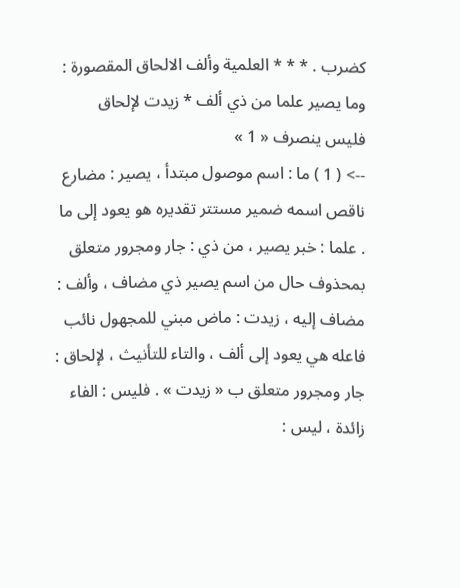كضرب . * * * العلمية وألف الالحاق المقصورة : وما يصير علما من ذي ألف * زيدت لإلحاق فليس ينصرف « 1 »
--> ( 1 ) ما : اسم موصول مبتدأ ، يصير : مضارع ناقص اسمه ضمير مستتر تقديره هو يعود إلى ما . علما : خبر يصير ، من ذي : جار ومجرور متعلق بمحذوف حال من اسم يصير ذي مضاف ، وألف : مضاف إليه ، زيدت : ماض مبني للمجهول نائب فاعله هي يعود إلى ألف ، والتاء للتأنيث ، لإلحاق : جار ومجرور متعلق ب « زيدت » . فليس : الفاء زائدة ، ليس :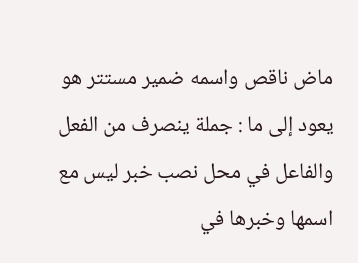ماض ناقص واسمه ضمير مستتر هو يعود إلى ما : جملة ينصرف من الفعل والفاعل في محل نصب خبر ليس مع اسمها وخبرها في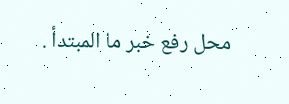محل رفع خبر ما المبتدأ .